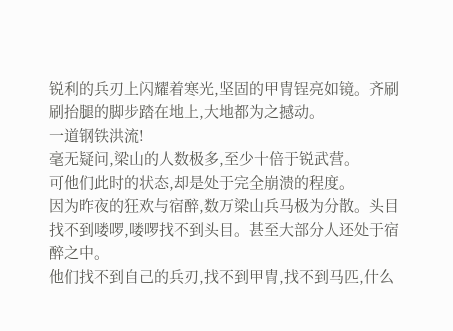锐利的兵刃上闪耀着寒光,坚固的甲冑锃亮如镜。齐刷刷抬腿的脚步踏在地上,大地都为之撼动。
一道钢铁洪流!
毫无疑问,梁山的人数极多,至少十倍于锐武营。
可他们此时的状态,却是处于完全崩溃的程度。
因为昨夜的狂欢与宿醉,数万梁山兵马极为分散。头目找不到喽啰,喽啰找不到头目。甚至大部分人还处于宿醉之中。
他们找不到自己的兵刃,找不到甲冑,找不到马匹,什么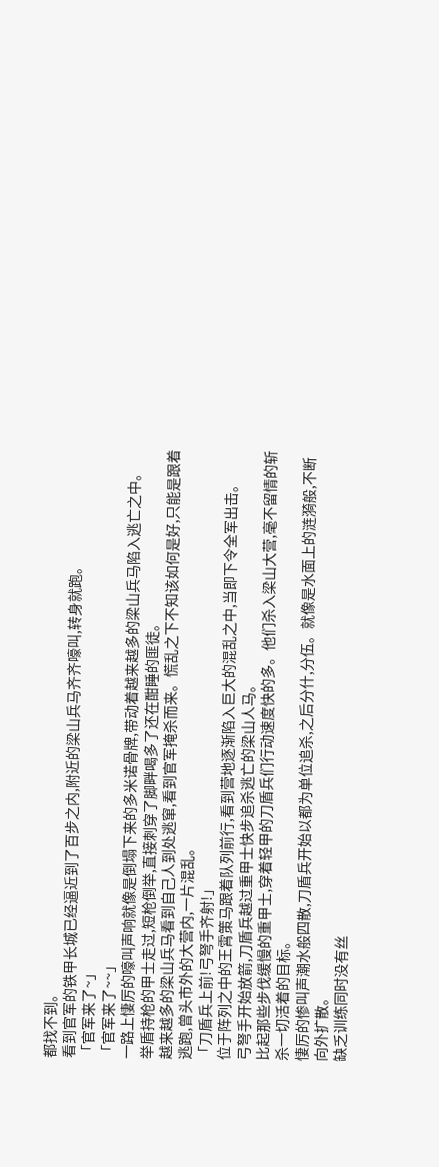都找不到。
看到官军的铁甲长城已经逼近到了百步之内,附近的梁山兵马齐齐嚎叫,转身就跑。
「官军来了~」
「官军来了~~」
一路上悽厉的嚎叫声响就像是倒塌下来的多米诺骨牌,带动着越来越多的梁山兵马陷入逃亡之中。
举盾持枪的甲士走过,短枪倒举,直接刺穿了脚畔喝多了还在酣睡的匪徒。
越来越多的梁山兵马看到自己人到处逃窜,看到官军掩杀而来。慌乱之下不知该如何是好,只能是跟着逃跑,曾头市外的大营内,一片混乱。
「刀盾兵上前!弓弩手齐射!」
位于阵列之中的王霄策马跟着队列前行,看到营地逐渐陷入巨大的混乱之中,当即下令全军出击。
弓弩手开始放箭,刀盾兵越过重甲士快步追杀逃亡的梁山人马。
比起那些步伐缓慢的重甲士,穿着轻甲的刀盾兵们行动速度快的多。他们杀入梁山大营,毫不留情的斩杀一切活着的目标。
悽厉的惨叫声潮水般四散,刀盾兵开始以都为单位追杀,之后分什,分伍。就像是水面上的涟漪般,不断向外扩散。
缺乏训练同时没有丝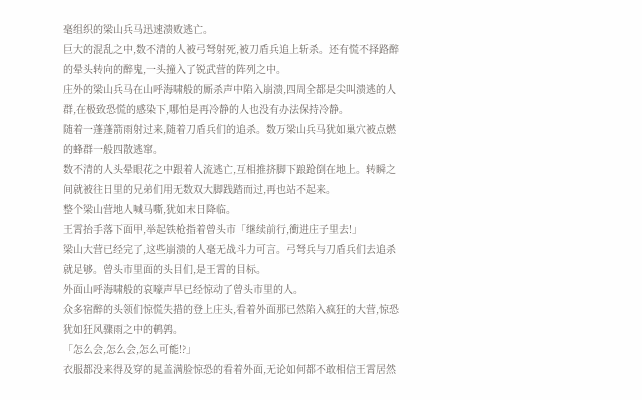毫组织的梁山兵马迅速溃败逃亡。
巨大的混乱之中,数不清的人被弓弩射死,被刀盾兵追上斩杀。还有慌不择路醉的晕头转向的醉鬼,一头撞入了锐武营的阵列之中。
庄外的梁山兵马在山呼海啸般的厮杀声中陷入崩溃,四周全都是尖叫溃逃的人群,在极致恐慌的感染下,哪怕是再冷静的人也没有办法保持冷静。
随着一蓬蓬箭雨射过来,随着刀盾兵们的追杀。数万梁山兵马犹如巢穴被点燃的蜂群一般四散逃窜。
数不清的人头晕眼花之中跟着人流逃亡,互相推挤脚下踉跄倒在地上。转瞬之间就被往日里的兄弟们用无数双大脚践踏而过,再也站不起来。
整个梁山营地人喊马嘶,犹如末日降临。
王霄抬手落下面甲,举起铁枪指着曾头市「继续前行,衝进庄子里去!」
梁山大营已经完了,这些崩溃的人毫无战斗力可言。弓弩兵与刀盾兵们去追杀就足够。曾头市里面的头目们,是王霄的目标。
外面山呼海啸般的哀嚎声早已经惊动了曾头市里的人。
众多宿醉的头领们惊慌失措的登上庄头,看着外面那已然陷入疯狂的大营,惊恐犹如狂风骤雨之中的鹌鹑。
「怎么会,怎么会,怎么可能!?」
衣服都没来得及穿的晁盖满脸惊恐的看着外面,无论如何都不敢相信王霄居然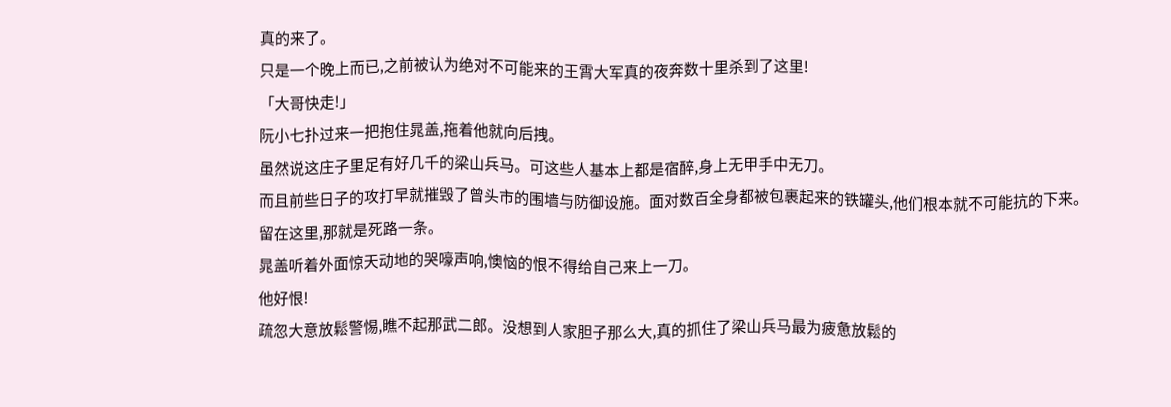真的来了。
只是一个晚上而已,之前被认为绝对不可能来的王霄大军真的夜奔数十里杀到了这里!
「大哥快走!」
阮小七扑过来一把抱住晁盖,拖着他就向后拽。
虽然说这庄子里足有好几千的梁山兵马。可这些人基本上都是宿醉,身上无甲手中无刀。
而且前些日子的攻打早就摧毁了曾头市的围墙与防御设施。面对数百全身都被包裹起来的铁罐头,他们根本就不可能抗的下来。
留在这里,那就是死路一条。
晁盖听着外面惊天动地的哭嚎声响,懊恼的恨不得给自己来上一刀。
他好恨!
疏忽大意放鬆警惕,瞧不起那武二郎。没想到人家胆子那么大,真的抓住了梁山兵马最为疲惫放鬆的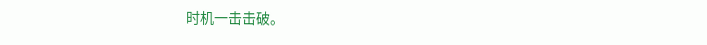时机一击击破。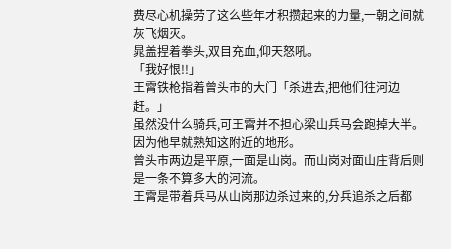费尽心机操劳了这么些年才积攒起来的力量,一朝之间就灰飞烟灭。
晁盖捏着拳头,双目充血,仰天怒吼。
「我好恨!!」
王霄铁枪指着曾头市的大门「杀进去,把他们往河边赶。」
虽然没什么骑兵,可王霄并不担心梁山兵马会跑掉大半。
因为他早就熟知这附近的地形。
曾头市两边是平原,一面是山岗。而山岗对面山庄背后则是一条不算多大的河流。
王霄是带着兵马从山岗那边杀过来的,分兵追杀之后都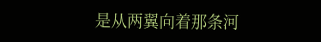是从两翼向着那条河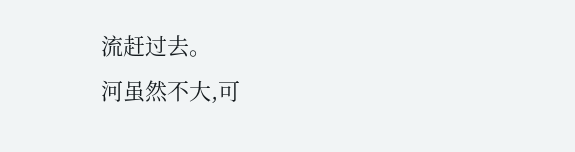流赶过去。
河虽然不大,可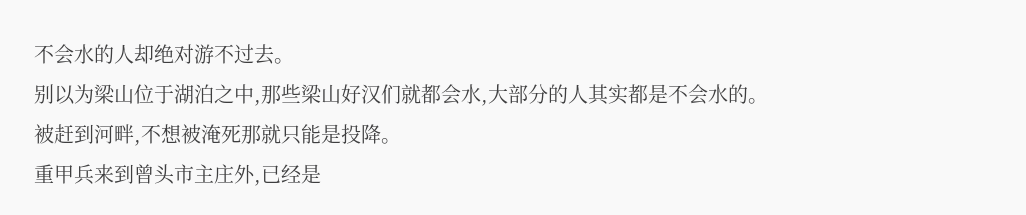不会水的人却绝对游不过去。
别以为梁山位于湖泊之中,那些梁山好汉们就都会水,大部分的人其实都是不会水的。
被赶到河畔,不想被淹死那就只能是投降。
重甲兵来到曾头市主庄外,已经是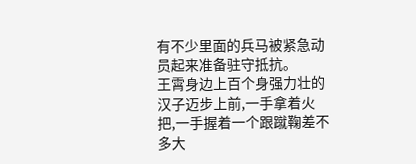有不少里面的兵马被紧急动员起来准备驻守抵抗。
王霄身边上百个身强力壮的汉子迈步上前,一手拿着火把,一手握着一个跟蹴鞠差不多大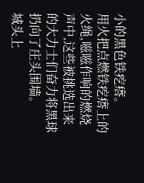小的黑色铁疙瘩。
用火把点燃铁疙瘩上的火绳,嗞嗞作响的燃烧声中,这些被挑选出来的大力士们奋力将黑球扔向了庄头围墙。
城头上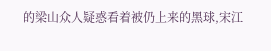的梁山众人疑惑看着被仍上来的黑球,宋江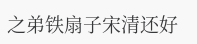之弟铁扇子宋清还好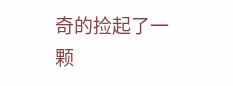奇的捡起了一颗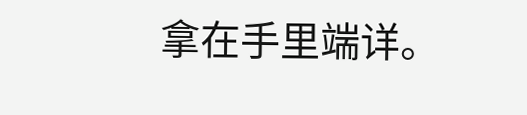拿在手里端详。